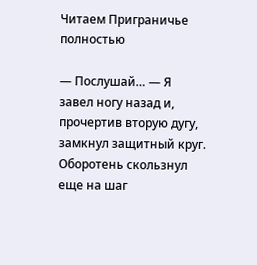Читаем Приграничье полностью

— Послушай… — Я завел ногу назад и, прочертив вторую дугу, замкнул защитный круг. Оборотень скользнул еще на шаг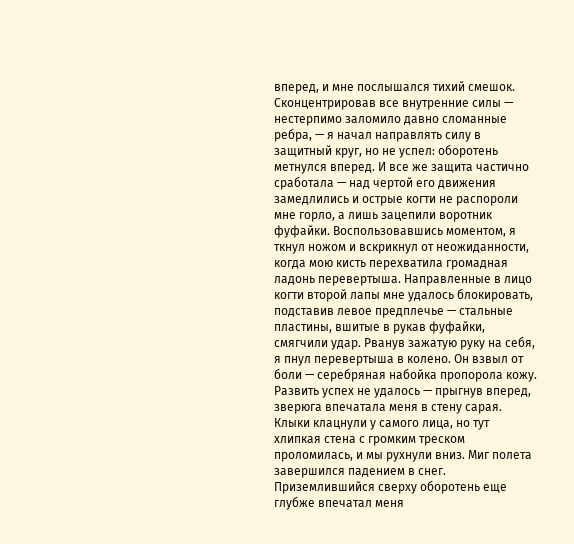вперед, и мне послышался тихий смешок. Сконцентрировав все внутренние силы — нестерпимо заломило давно сломанные ребра, — я начал направлять силу в защитный круг, но не успел: оборотень метнулся вперед. И все же защита частично сработала — над чертой его движения замедлились и острые когти не распороли мне горло, а лишь зацепили воротник фуфайки. Воспользовавшись моментом, я ткнул ножом и вскрикнул от неожиданности, когда мою кисть перехватила громадная ладонь перевертыша. Направленные в лицо когти второй лапы мне удалось блокировать, подставив левое предплечье — стальные пластины, вшитые в рукав фуфайки, смягчили удар. Рванув зажатую руку на себя, я пнул перевертыша в колено. Он взвыл от боли — серебряная набойка пропорола кожу. Развить успех не удалось — прыгнув вперед, зверюга впечатала меня в стену сарая. Клыки клацнули у самого лица, но тут хлипкая стена с громким треском проломилась, и мы рухнули вниз. Миг полета завершился падением в снег. Приземлившийся сверху оборотень еще глубже впечатал меня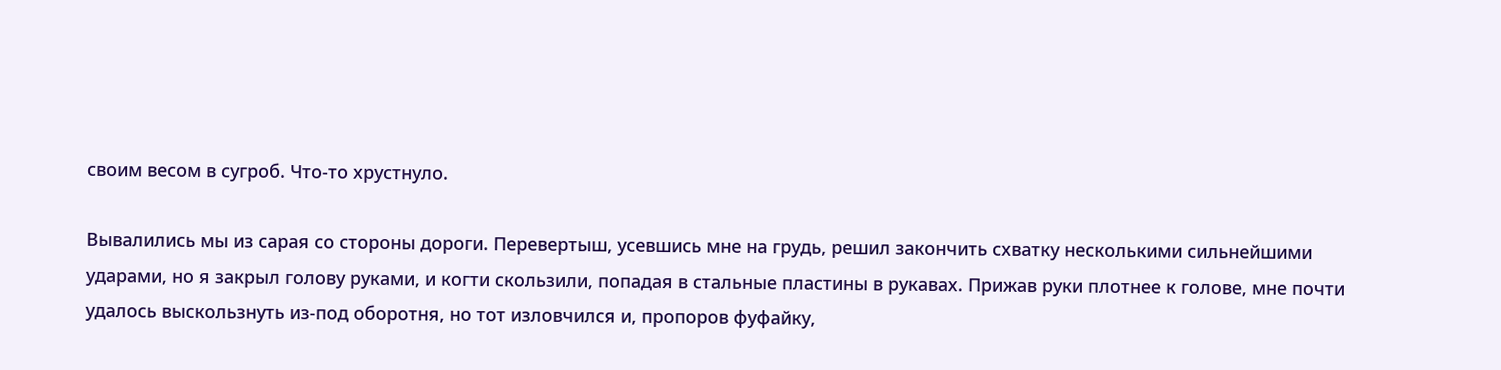своим весом в сугроб. Что-то хрустнуло.

Вывалились мы из сарая со стороны дороги. Перевертыш, усевшись мне на грудь, решил закончить схватку несколькими сильнейшими ударами, но я закрыл голову руками, и когти скользили, попадая в стальные пластины в рукавах. Прижав руки плотнее к голове, мне почти удалось выскользнуть из-под оборотня, но тот изловчился и, пропоров фуфайку,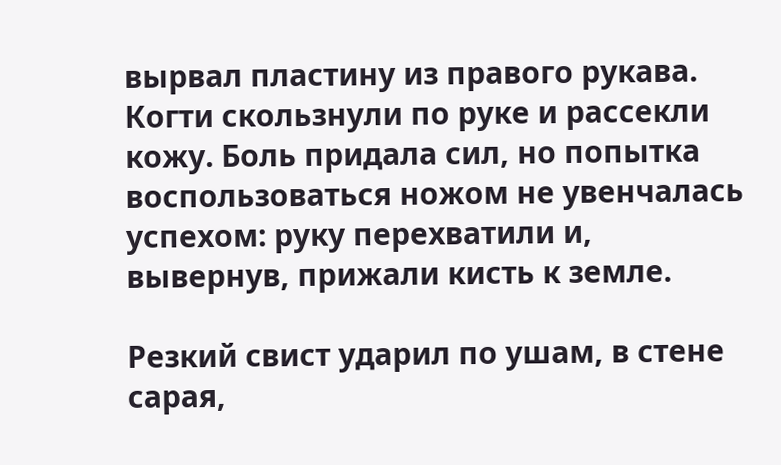вырвал пластину из правого рукава. Когти скользнули по руке и рассекли кожу. Боль придала сил, но попытка воспользоваться ножом не увенчалась успехом: руку перехватили и, вывернув, прижали кисть к земле.

Резкий свист ударил по ушам, в стене сарая,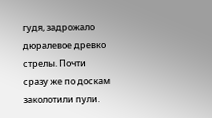гудя, задрожало дюралевое древко стрелы. Почти сразу же по доскам заколотили пули.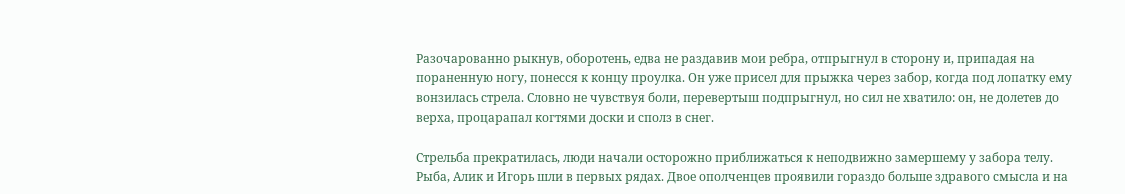Разочарованно рыкнув, оборотень, едва не раздавив мои ребра, отпрыгнул в сторону и, припадая на пораненную ногу, понесся к концу проулка. Он уже присел для прыжка через забор, когда под лопатку ему вонзилась стрела. Словно не чувствуя боли, перевертыш подпрыгнул, но сил не хватило: он, не долетев до верха, процарапал когтями доски и сполз в снег.

Стрельба прекратилась, люди начали осторожно приближаться к неподвижно замершему у забора телу. Рыба, Алик и Игорь шли в первых рядах. Двое ополченцев проявили гораздо больше здравого смысла и на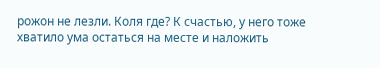рожон не лезли. Коля где? К счастью, у него тоже хватило ума остаться на месте и наложить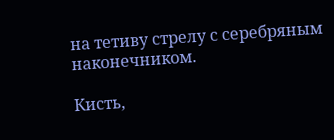на тетиву стрелу с серебряным наконечником.

Кисть,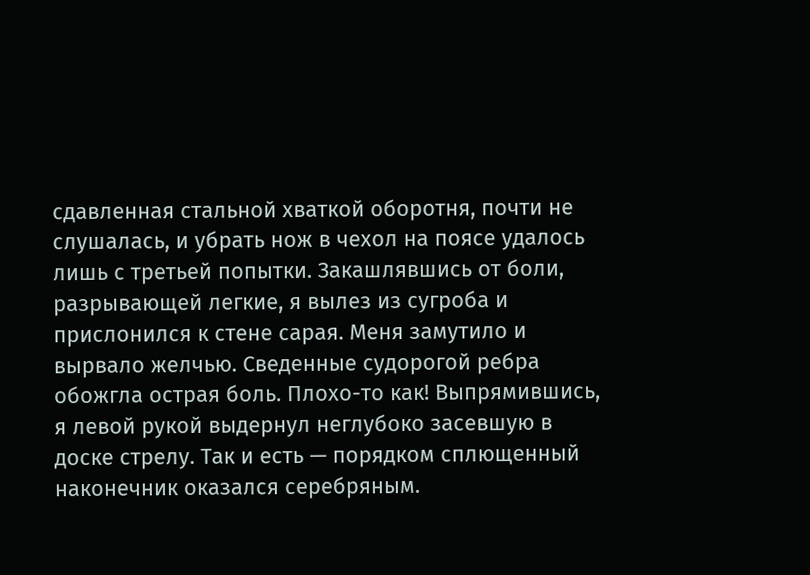сдавленная стальной хваткой оборотня, почти не слушалась, и убрать нож в чехол на поясе удалось лишь с третьей попытки. Закашлявшись от боли, разрывающей легкие, я вылез из сугроба и прислонился к стене сарая. Меня замутило и вырвало желчью. Сведенные судорогой ребра обожгла острая боль. Плохо-то как! Выпрямившись, я левой рукой выдернул неглубоко засевшую в доске стрелу. Так и есть — порядком сплющенный наконечник оказался серебряным.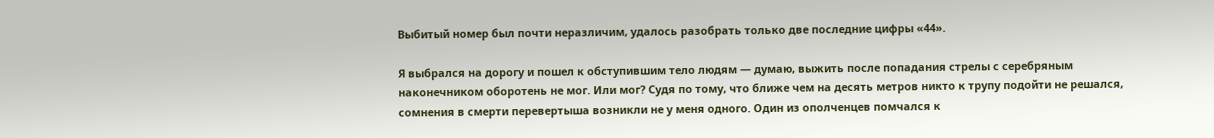Выбитый номер был почти неразличим, удалось разобрать только две последние цифры «44».

Я выбрался на дорогу и пошел к обступившим тело людям — думаю, выжить после попадания стрелы с серебряным наконечником оборотень не мог. Или мог? Судя по тому, что ближе чем на десять метров никто к трупу подойти не решался, сомнения в смерти перевертыша возникли не у меня одного. Один из ополченцев помчался к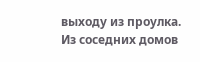выходу из проулка. Из соседних домов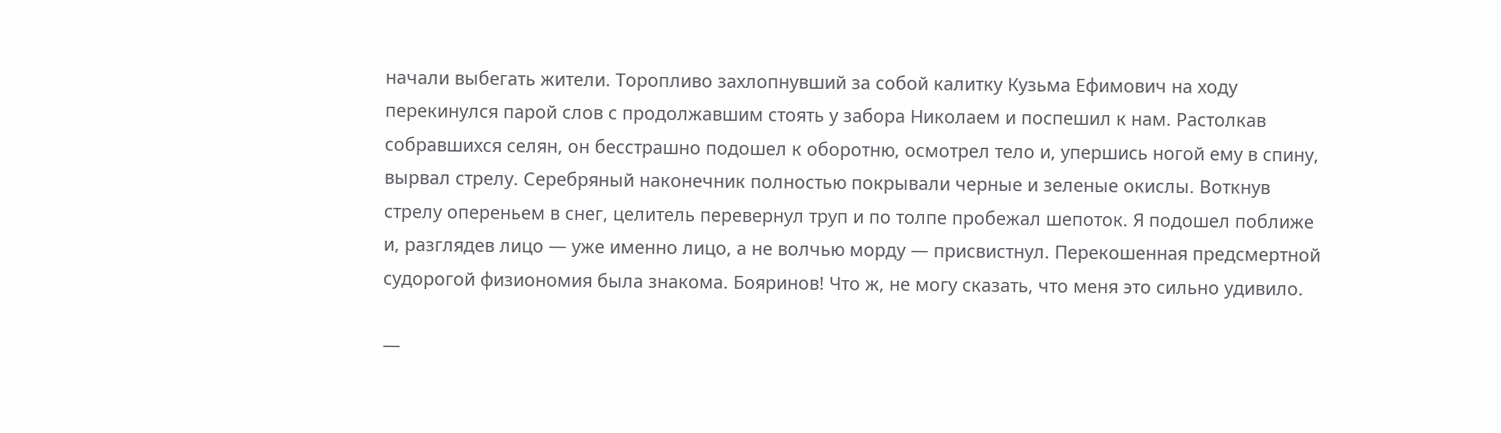начали выбегать жители. Торопливо захлопнувший за собой калитку Кузьма Ефимович на ходу перекинулся парой слов с продолжавшим стоять у забора Николаем и поспешил к нам. Растолкав собравшихся селян, он бесстрашно подошел к оборотню, осмотрел тело и, упершись ногой ему в спину, вырвал стрелу. Серебряный наконечник полностью покрывали черные и зеленые окислы. Воткнув стрелу опереньем в снег, целитель перевернул труп и по толпе пробежал шепоток. Я подошел поближе и, разглядев лицо — уже именно лицо, а не волчью морду — присвистнул. Перекошенная предсмертной судорогой физиономия была знакома. Бояринов! Что ж, не могу сказать, что меня это сильно удивило.

—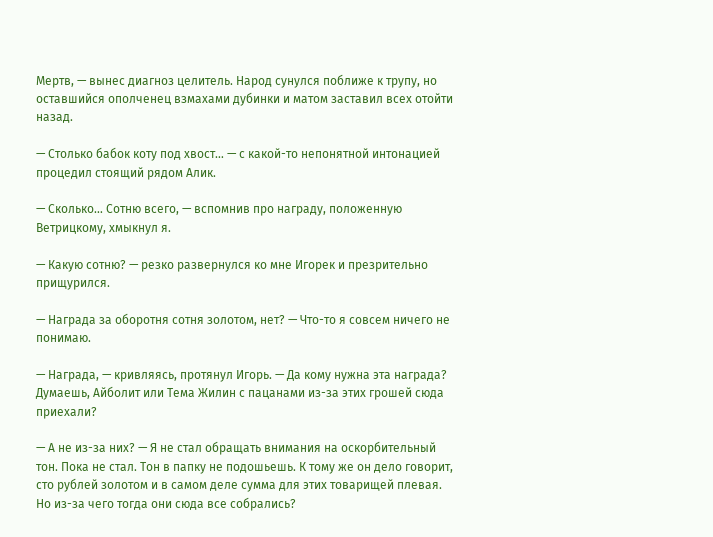Мертв, — вынес диагноз целитель. Народ сунулся поближе к трупу, но оставшийся ополченец взмахами дубинки и матом заставил всех отойти назад.

— Столько бабок коту под хвост… — с какой-то непонятной интонацией процедил стоящий рядом Алик.

— Сколько… Сотню всего, — вспомнив про награду, положенную Ветрицкому, хмыкнул я.

— Какую сотню? — резко развернулся ко мне Игорек и презрительно прищурился.

— Награда за оборотня сотня золотом, нет? — Что-то я совсем ничего не понимаю.

— Награда, — кривляясь, протянул Игорь. — Да кому нужна эта награда? Думаешь, Айболит или Тема Жилин с пацанами из-за этих грошей сюда приехали?

— А не из-за них? — Я не стал обращать внимания на оскорбительный тон. Пока не стал. Тон в папку не подошьешь. К тому же он дело говорит, сто рублей золотом и в самом деле сумма для этих товарищей плевая. Но из-за чего тогда они сюда все собрались?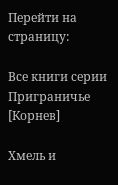Перейти на страницу:

Все книги серии Приграничье [Корнев]

Хмель и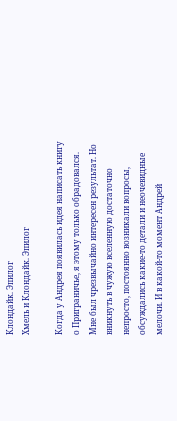Клондайк. Эпилог
Хмель и Клондайк. Эпилог

Когда у Андрея появилась идея написать книгу о Приграничье, я этому только обрадовался. Мне был чрезвычайно интересен результат. Но вникнуть в чужую вселенную достаточно непросто, постоянно возникали вопросы, обсуждались какие-то детали и неочевидные мелочи. И в какой-то момент Андрей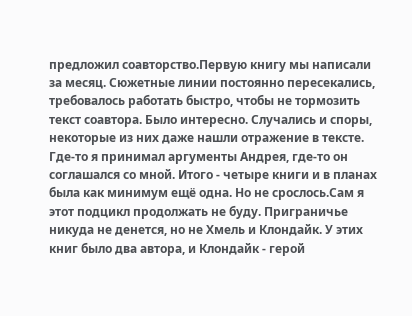предложил соавторство.Первую книгу мы написали за месяц. Сюжетные линии постоянно пересекались, требовалось работать быстро, чтобы не тормозить текст соавтора. Было интересно. Случались и споры, некоторые из них даже нашли отражение в тексте. Где-то я принимал аргументы Андрея, где-то он соглашался со мной. Итого - четыре книги и в планах была как минимум ещё одна. Но не срослось.Сам я этот подцикл продолжать не буду. Приграничье никуда не денется, но не Хмель и Клондайк. У этих книг было два автора, и Клондайк - герой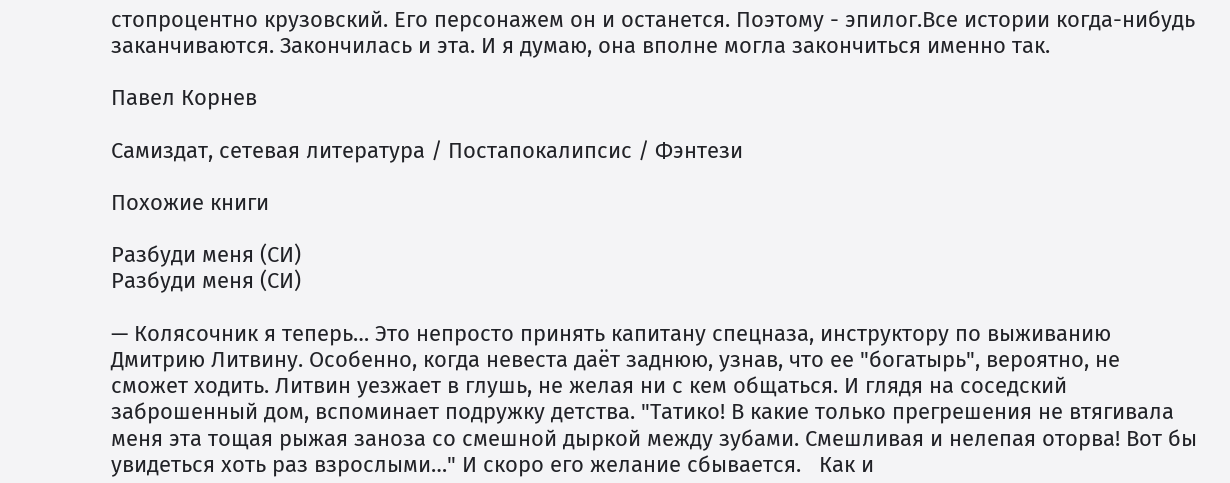стопроцентно крузовский. Его персонажем он и останется. Поэтому - эпилог.Все истории когда-нибудь заканчиваются. Закончилась и эта. И я думаю, она вполне могла закончиться именно так.

Павел Корнев

Самиздат, сетевая литература / Постапокалипсис / Фэнтези

Похожие книги

Разбуди меня (СИ)
Разбуди меня (СИ)

— Колясочник я теперь… Это непросто принять капитану спецназа, инструктору по выживанию Дмитрию Литвину. Особенно, когда невеста даёт заднюю, узнав, что ее "богатырь", вероятно, не сможет ходить. Литвин уезжает в глушь, не желая ни с кем общаться. И глядя на соседский заброшенный дом, вспоминает подружку детства. "Татико! В какие только прегрешения не втягивала меня эта тощая рыжая заноза со смешной дыркой между зубами. Смешливая и нелепая оторва! Вот бы увидеться хоть раз взрослыми…" И скоро его желание сбывается.   Как и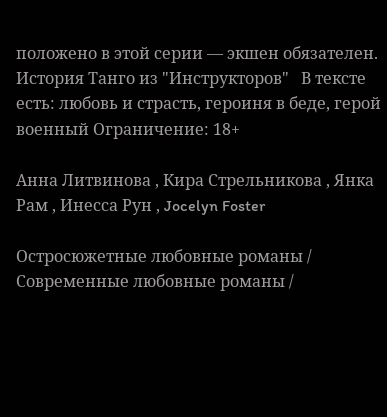положено в этой серии — экшен обязателен. История Танго из "Инструкторов"   В тексте есть: любовь и страсть, героиня в беде, герой военный Ограничение: 18+

Анна Литвинова , Кира Стрельникова , Янка Рам , Инесса Рун , Jocelyn Foster

Остросюжетные любовные романы / Современные любовные романы /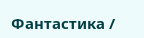Фантастика /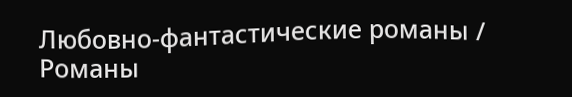Любовно-фантастические романы / Романы